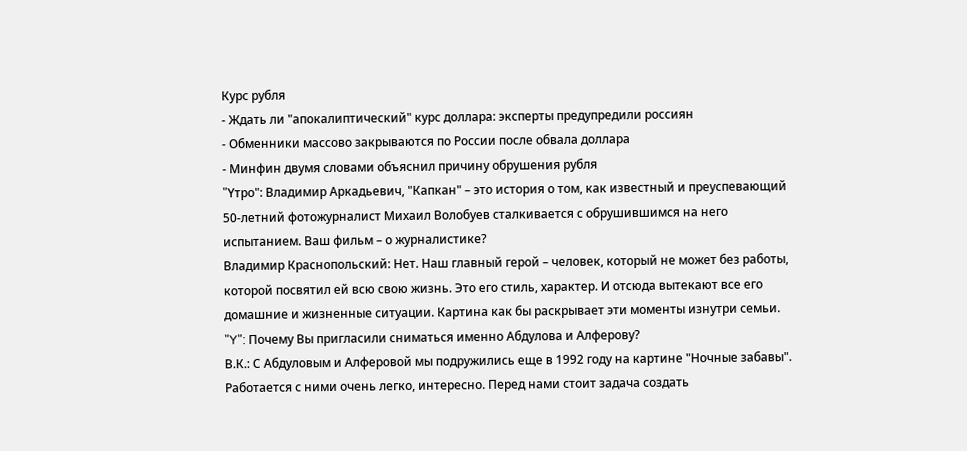Курс рубля
- Ждать ли "апокалиптический" курс доллара: эксперты предупредили россиян
- Обменники массово закрываются по России после обвала доллара
- Минфин двумя словами объяснил причину обрушения рубля
"Yтро": Владимир Аркадьевич, "Капкан" – это история о том, как известный и преуспевающий 50-летний фотожурналист Михаил Волобуев сталкивается с обрушившимся на него испытанием. Ваш фильм – о журналистике?
Владимир Краснопольский: Нет. Наш главный герой – человек, который не может без работы, которой посвятил ей всю свою жизнь. Это его стиль, характер. И отсюда вытекают все его домашние и жизненные ситуации. Картина как бы раскрывает эти моменты изнутри семьи.
"Y": Почему Вы пригласили сниматься именно Абдулова и Алферову?
В.К.: С Абдуловым и Алферовой мы подружились еще в 1992 году на картине "Ночные забавы". Работается с ними очень легко, интересно. Перед нами стоит задача создать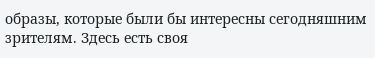образы, которые были бы интересны сегодняшним зрителям. Здесь есть своя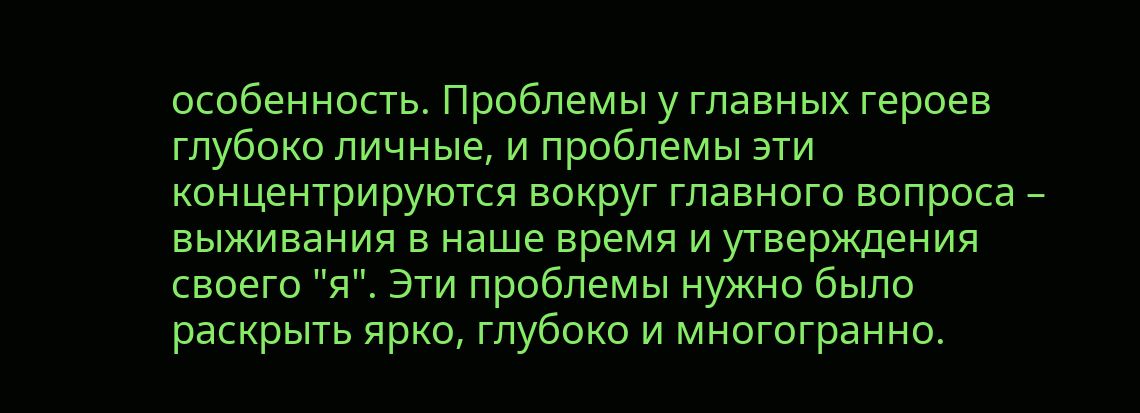особенность. Проблемы у главных героев глубоко личные, и проблемы эти концентрируются вокруг главного вопроса – выживания в наше время и утверждения своего "я". Эти проблемы нужно было раскрыть ярко, глубоко и многогранно.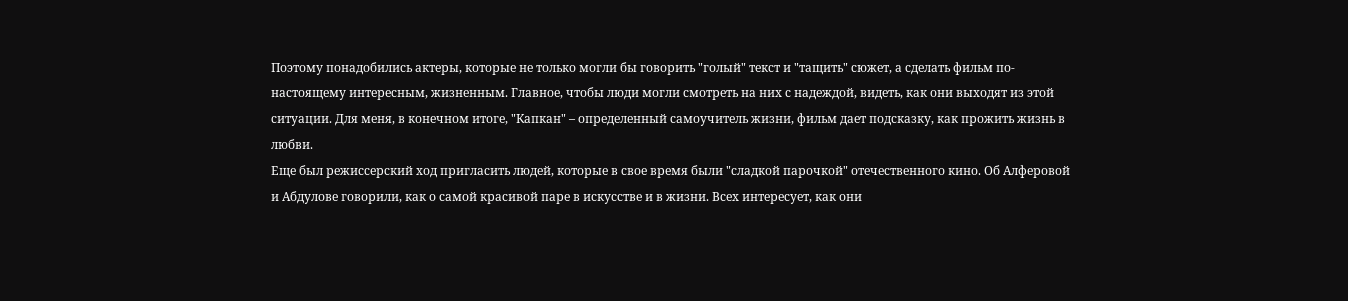Поэтому понадобились актеры, которые не только могли бы говорить "голый" текст и "тащить" сюжет, а сделать фильм по-настоящему интересным, жизненным. Главное, чтобы люди могли смотреть на них с надеждой, видеть, как они выходят из этой ситуации. Для меня, в конечном итоге, "Капкан" – определенный самоучитель жизни, фильм дает подсказку, как прожить жизнь в любви.
Еще был режиссерский ход пригласить людей, которые в свое время были "сладкой парочкой" отечественного кино. Об Алферовой и Абдулове говорили, как о самой красивой паре в искусстве и в жизни. Всех интересует, как они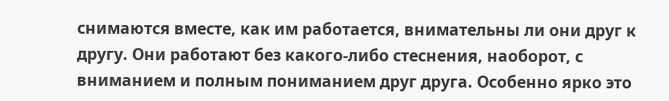снимаются вместе, как им работается, внимательны ли они друг к другу. Они работают без какого-либо стеснения, наоборот, с вниманием и полным пониманием друг друга. Особенно ярко это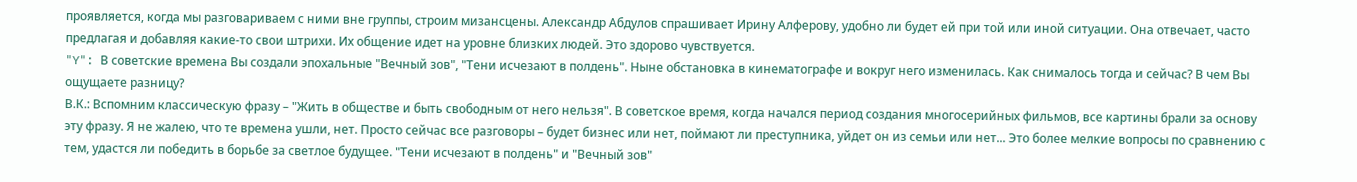проявляется, когда мы разговариваем с ними вне группы, строим мизансцены. Александр Абдулов спрашивает Ирину Алферову, удобно ли будет ей при той или иной ситуации. Она отвечает, часто предлагая и добавляя какие-то свои штрихи. Их общение идет на уровне близких людей. Это здорово чувствуется.
"Y": В советские времена Вы создали эпохальные "Вечный зов", "Тени исчезают в полдень". Ныне обстановка в кинематографе и вокруг него изменилась. Как снималось тогда и сейчас? В чем Вы ощущаете разницу?
В.К.: Вспомним классическую фразу – "Жить в обществе и быть свободным от него нельзя". В советское время, когда начался период создания многосерийных фильмов, все картины брали за основу эту фразу. Я не жалею, что те времена ушли, нет. Просто сейчас все разговоры – будет бизнес или нет, поймают ли преступника, уйдет он из семьи или нет... Это более мелкие вопросы по сравнению с тем, удастся ли победить в борьбе за светлое будущее. "Тени исчезают в полдень" и "Вечный зов"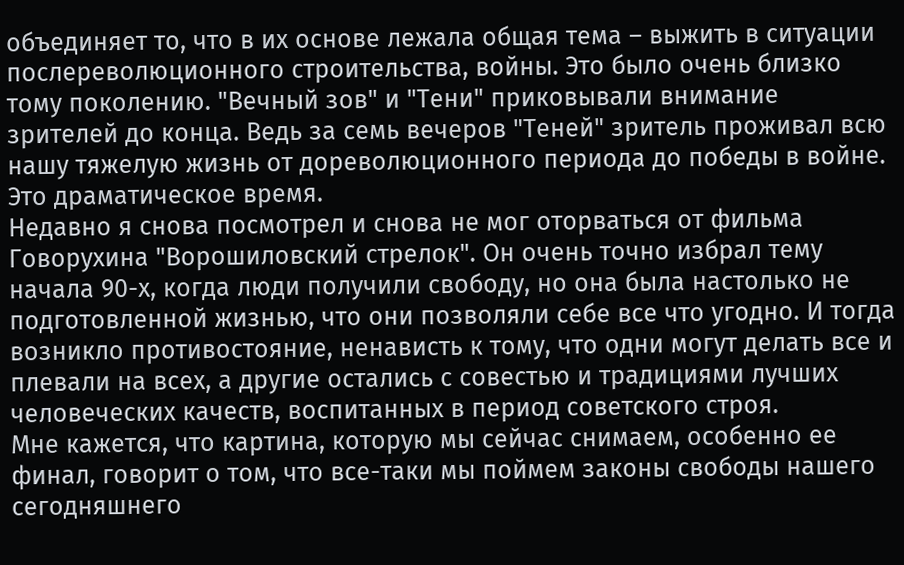объединяет то, что в их основе лежала общая тема – выжить в ситуации послереволюционного строительства, войны. Это было очень близко тому поколению. "Вечный зов" и "Тени" приковывали внимание зрителей до конца. Ведь за семь вечеров "Теней" зритель проживал всю нашу тяжелую жизнь от дореволюционного периода до победы в войне. Это драматическое время.
Недавно я снова посмотрел и снова не мог оторваться от фильма Говорухина "Ворошиловский стрелок". Он очень точно избрал тему начала 90-х, когда люди получили свободу, но она была настолько не подготовленной жизнью, что они позволяли себе все что угодно. И тогда возникло противостояние, ненависть к тому, что одни могут делать все и плевали на всех, а другие остались с совестью и традициями лучших человеческих качеств, воспитанных в период советского строя.
Мне кажется, что картина, которую мы сейчас снимаем, особенно ее финал, говорит о том, что все-таки мы поймем законы свободы нашего сегодняшнего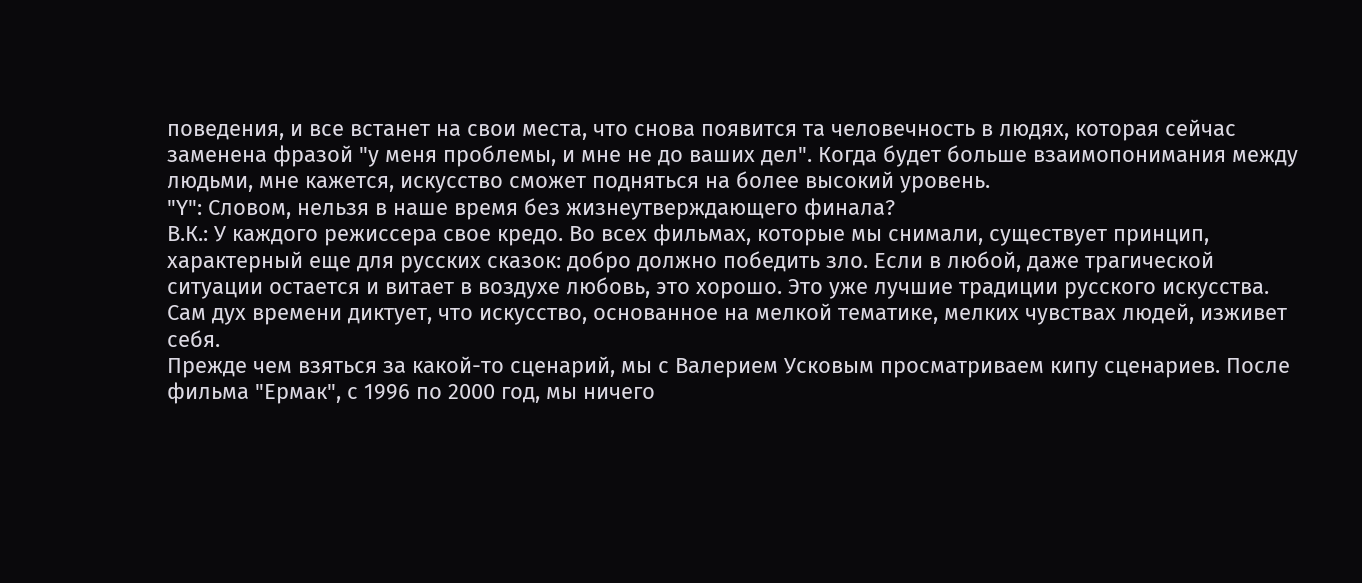поведения, и все встанет на свои места, что снова появится та человечность в людях, которая сейчас заменена фразой "у меня проблемы, и мне не до ваших дел". Когда будет больше взаимопонимания между людьми, мне кажется, искусство сможет подняться на более высокий уровень.
"Y": Словом, нельзя в наше время без жизнеутверждающего финала?
В.К.: У каждого режиссера свое кредо. Во всех фильмах, которые мы снимали, существует принцип, характерный еще для русских сказок: добро должно победить зло. Если в любой, даже трагической ситуации остается и витает в воздухе любовь, это хорошо. Это уже лучшие традиции русского искусства. Сам дух времени диктует, что искусство, основанное на мелкой тематике, мелких чувствах людей, изживет себя.
Прежде чем взяться за какой-то сценарий, мы с Валерием Усковым просматриваем кипу сценариев. После фильма "Ермак", с 1996 по 2000 год, мы ничего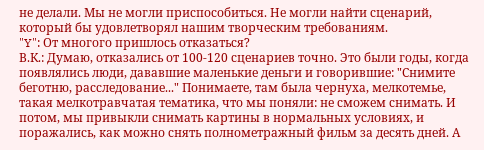не делали. Мы не могли приспособиться. Не могли найти сценарий, который бы удовлетворял нашим творческим требованиям.
"Y": От многого пришлось отказаться?
В.К.: Думаю, отказались от 100-120 сценариев точно. Это были годы, когда появлялись люди, дававшие маленькие деньги и говорившие: "Снимите беготню, расследование..." Понимаете, там была чернуха, мелкотемье, такая мелкотравчатая тематика, что мы поняли: не сможем снимать. И потом, мы привыкли снимать картины в нормальных условиях, и поражались, как можно снять полнометражный фильм за десять дней. А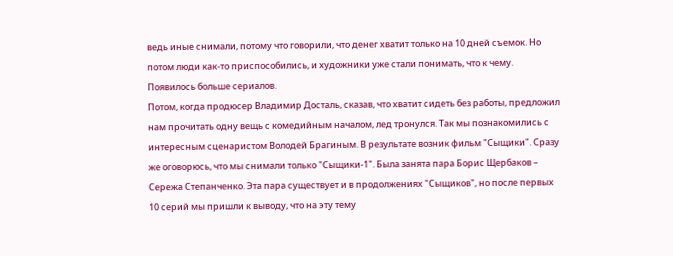ведь иные снимали, потому что говорили, что денег хватит только на 10 дней съемок. Но потом люди как-то приспособились, и художники уже стали понимать, что к чему. Появилось больше сериалов.
Потом, когда продюсер Владимир Досталь, сказав, что хватит сидеть без работы, предложил нам прочитать одну вещь с комедийным началом, лед тронулся. Так мы познакомились с интересным сценаристом Володей Брагиным. В результате возник фильм "Сыщики". Сразу же оговорюсь, что мы снимали только "Сыщики-1". Была занята пара Борис Щербаков – Сережа Степанченко. Эта пара существует и в продолжениях "Сыщиков", но после первых 10 серий мы пришли к выводу, что на эту тему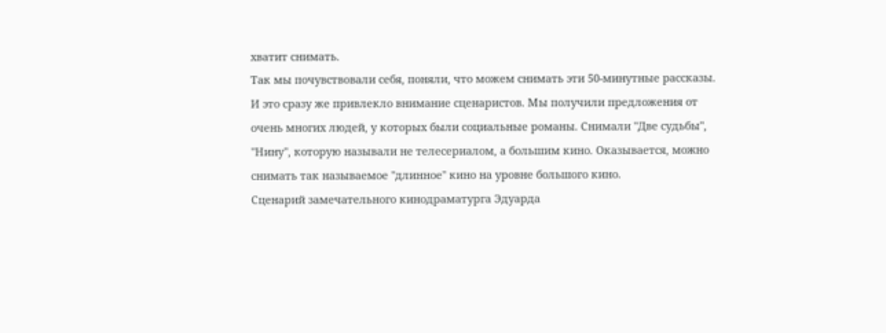хватит снимать.
Так мы почувствовали себя, поняли, что можем снимать эти 50-минутные рассказы. И это сразу же привлекло внимание сценаристов. Мы получили предложения от очень многих людей, у которых были социальные романы. Снимали "Две судьбы", "Нину", которую называли не телесериалом, а большим кино. Оказывается, можно снимать так называемое "длинное" кино на уровне большого кино.
Сценарий замечательного кинодраматурга Эдуарда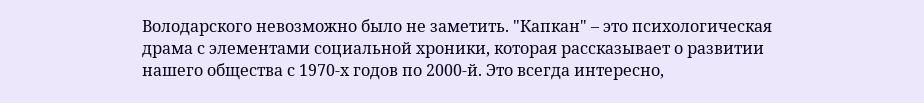Володарского невозможно было не заметить. "Капкан" – это психологическая драма с элементами социальной хроники, которая рассказывает о развитии нашего общества с 1970-х годов по 2000-й. Это всегда интересно,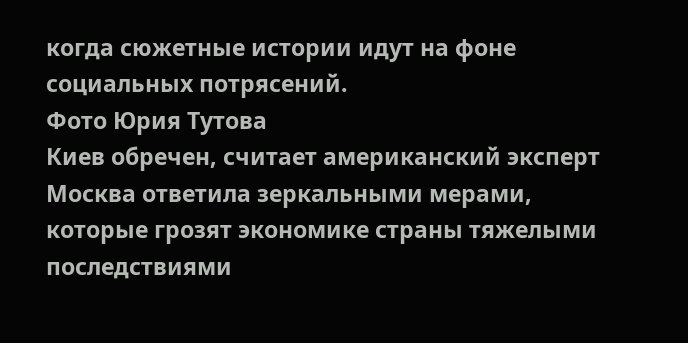когда сюжетные истории идут на фоне социальных потрясений.
Фото Юрия Тутова
Киев обречен, считает американский эксперт
Москва ответила зеркальными мерами, которые грозят экономике страны тяжелыми последствиями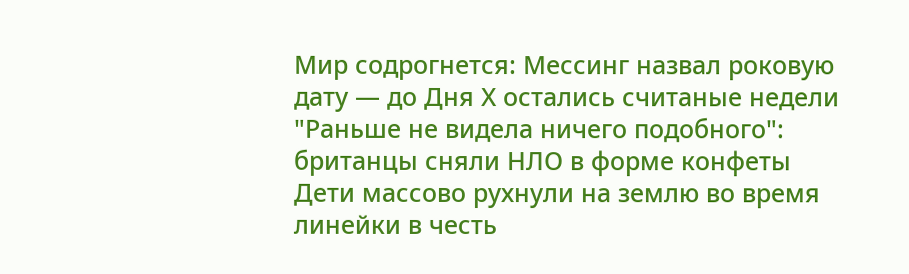Мир содрогнется: Мессинг назвал роковую дату — до Дня Х остались считаные недели
"Раньше не видела ничего подобного": британцы сняли НЛО в форме конфеты
Дети массово рухнули на землю во время линейки в честь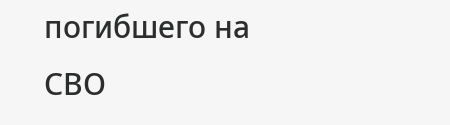погибшего на СВО